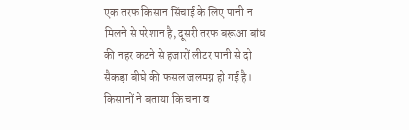एक तरफ किसान सिंचाई के लिए पानी न मिलने से परेशान है, दूसरी तरफ बरूआ बांध की नहर कटने से हजारों लीटर पानी से दो सैकड़ा बीघे की फसल जलमग्न हो गई है। किसानों ने बताया कि चना व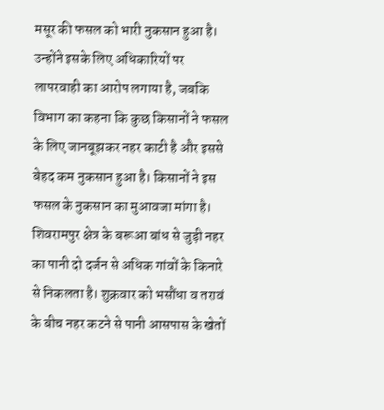मसूर की फसल को भारी नुकसान हुआ है। उन्होंने इसके लिए अधिकारियों पर लापरवाही का आरोप लगाया है, जबकि विभाग का कहना कि कुछ किसानों ने फसल के लिए जानबूझकर नहर काटी है और इससे बेहद कम नुकसान हुआ है। किसानों ने इस फसल के नुकसान का मुआवजा मांगा है।
शिवरामपुर क्षेत्र के बरूआ बांध से जुड़ी नहर का पानी दो दर्जन से अधिक गांवों के किनारे से निकलता है। शुक्रवार को भसौंधा व तरावं के बीच नहर कटने से पानी आसपास के खेतों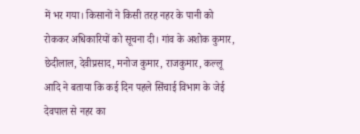में भर गया। किसानों ने किसी तरह नहर के पानी को रोककर अधिकारियों को सूचना दी। गांव के अशोक कुमार, छेदीलाल, देवीप्रसाद, मनोज कुमार, राजकुमार, कल्लू आदि ने बताया कि कई दिन पहले सिंचाई विभाग के जेई देवपाल से नहर का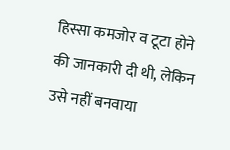हिस्सा कमजोर व टूटा होने की जानकारी दी थी, लेकिन उसे नहीं बनवाया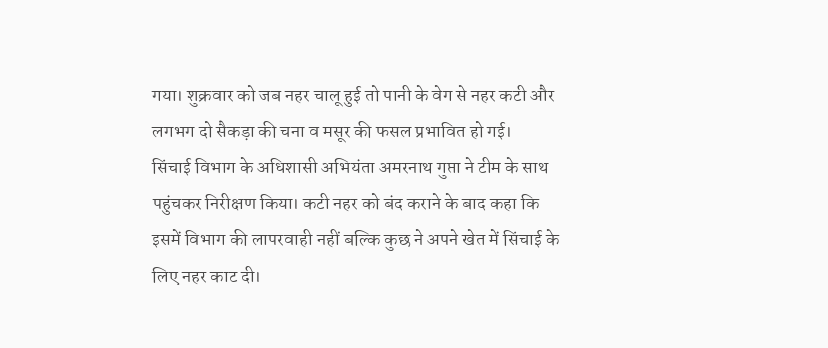गया। शुक्रवार को जब नहर चालू हुई तो पानी के वेग से नहर कटी और लगभग दो सैकड़ा की चना व मसूर की फसल प्रभावित हो गई।
सिंचाई विभाग के अधिशासी अभियंता अमरनाथ गुप्ता ने टीम के साथ पहुंचकर निरीक्षण किया। कटी नहर को बंद कराने के बाद कहा कि इसमें विभाग की लापरवाही नहीं बल्कि कुछ ने अपने खेत में सिंचाई के लिए नहर काट दी।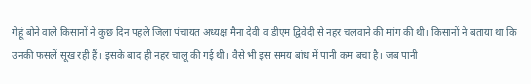गेहूं बोने वाले किसानों ने कुछ दिन पहले जिला पंचायत अध्यक्ष मैना देवी व डीएम द्विवेदी से नहर चलवाने की मांग की थी। किसानों ने बताया था कि उनकी फसलें सूख रही हैं। इसके बाद ही नहर चालू की गई थी। वैसे भी इस समय बांध में पानी कम बचा है। जब पानी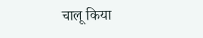चालू किया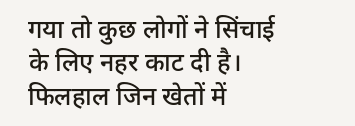गया तो कुछ लोगों ने सिंचाई के लिए नहर काट दी है। फिलहाल जिन खेतों में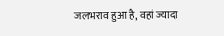जलभराव हुआ है, वहां ज्यादा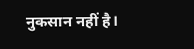नुकसान नहीं है।